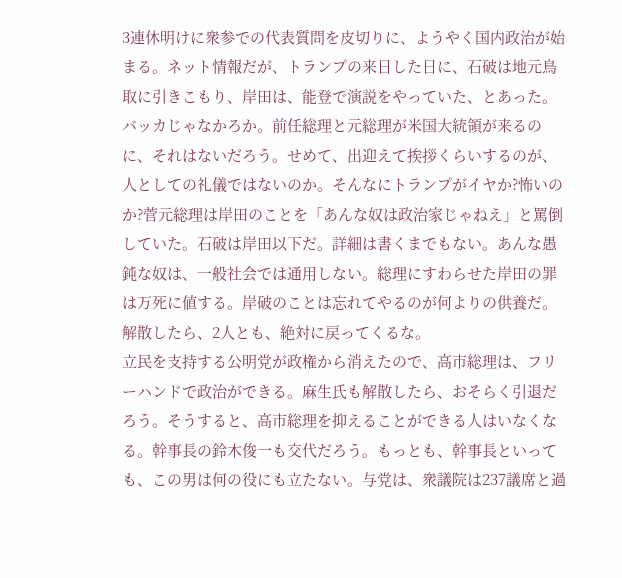3連休明けに衆参での代表質問を皮切りに、ようやく国内政治が始まる。ネット情報だが、トランプの来日した日に、石破は地元鳥取に引きこもり、岸田は、能登で演説をやっていた、とあった。バッカじゃなかろか。前任総理と元総理が米国大統領が来るのに、それはないだろう。せめて、出迎えて挨拶くらいするのが、人としての礼儀ではないのか。そんなにトランプがイヤか?怖いのか?菅元総理は岸田のことを「あんな奴は政治家じゃねえ」と罵倒していた。石破は岸田以下だ。詳細は書くまでもない。あんな愚鈍な奴は、一般社会では通用しない。総理にすわらせた岸田の罪は万死に値する。岸破のことは忘れてやるのが何よりの供養だ。解散したら、2人とも、絶対に戻ってくるな。
立民を支持する公明党が政権から消えたので、高市総理は、フリーハンドで政治ができる。麻生氏も解散したら、おそらく引退だろう。そうすると、高市総理を抑えることができる人はいなくなる。幹事長の鈴木俊一も交代だろう。もっとも、幹事長といっても、この男は何の役にも立たない。与党は、衆議院は237議席と過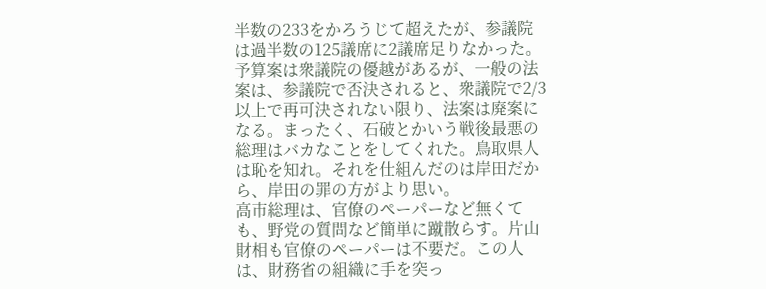半数の233をかろうじて超えたが、参議院は過半数の125議席に2議席足りなかった。予算案は衆議院の優越があるが、一般の法案は、参議院で否決されると、衆議院で2/3以上で再可決されない限り、法案は廃案になる。まったく、石破とかいう戦後最悪の総理はバカなことをしてくれた。鳥取県人は恥を知れ。それを仕組んだのは岸田だから、岸田の罪の方がより思い。
高市総理は、官僚のペーパーなど無くても、野党の質問など簡単に蹴散らす。片山財相も官僚のペーパーは不要だ。この人は、財務省の組織に手を突っ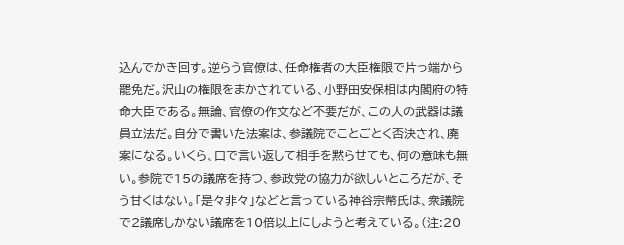込んでかき回す。逆らう官僚は、任命権者の大臣権限で片っ端から罷免だ。沢山の権限をまかされている、小野田安保相は内閣府の特命大臣である。無論、官僚の作文など不要だが、この人の武器は議員立法だ。自分で書いた法案は、参議院でことごとく否決され、廃案になる。いくら、口で言い返して相手を黙らせても、何の意味も無い。参院で15の議席を持つ、参政党の協力が欲しいところだが、そう甘くはない。「是々非々」などと言っている神谷宗幣氏は、衆議院で2議席しかない議席を10倍以上にしようと考えている。(注:20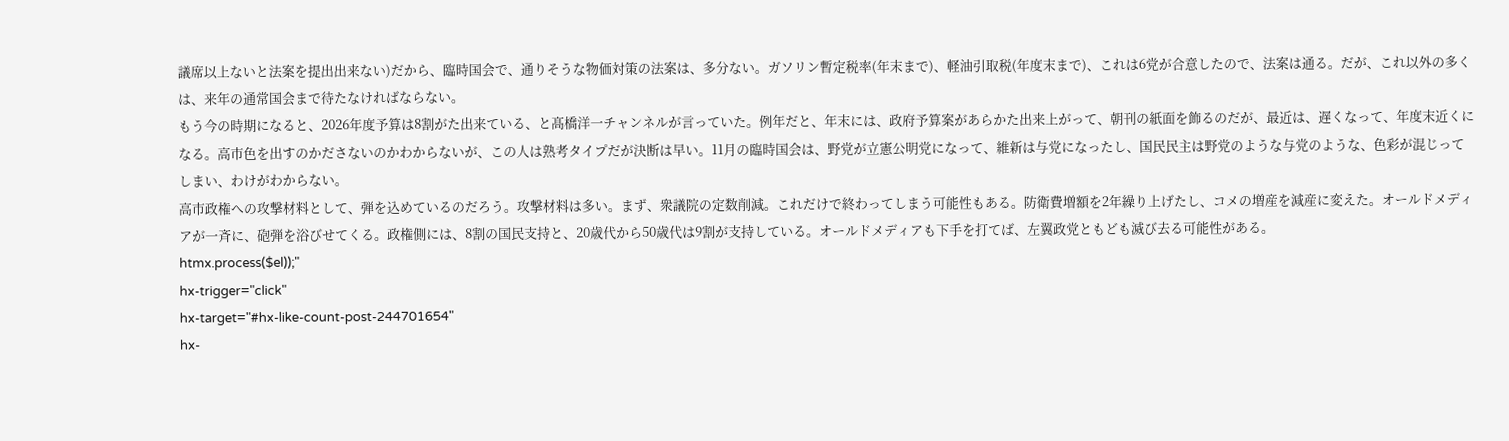議席以上ないと法案を提出出来ない)だから、臨時国会で、通りそうな物価対策の法案は、多分ない。ガソリン暫定税率(年末まで)、軽油引取税(年度末まで)、これは6党が合意したので、法案は通る。だが、これ以外の多くは、来年の通常国会まで待たなければならない。
もう今の時期になると、2026年度予算は8割がた出来ている、と髙橋洋一チャンネルが言っていた。例年だと、年末には、政府予算案があらかた出来上がって、朝刊の紙面を飾るのだが、最近は、遅くなって、年度末近くになる。高市色を出すのかださないのかわからないが、この人は熟考タイプだが決断は早い。11月の臨時国会は、野党が立憲公明党になって、維新は与党になったし、国民民主は野党のような与党のような、色彩が混じってしまい、わけがわからない。
高市政権への攻撃材料として、弾を込めているのだろう。攻撃材料は多い。まず、衆議院の定数削減。これだけで終わってしまう可能性もある。防衛費増額を2年繰り上げたし、コメの増産を減産に変えた。オールドメディアが一斉に、砲弾を浴びせてくる。政権側には、8割の国民支持と、20歳代から50歳代は9割が支持している。オールドメディアも下手を打てば、左翼政党ともども滅び去る可能性がある。
htmx.process($el));"
hx-trigger="click"
hx-target="#hx-like-count-post-244701654"
hx-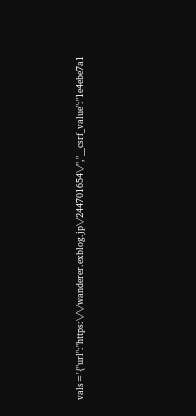vals='{"url":"https:\/\/wanderer.exblog.jp\/244701654\/","__csrf_value":"1e4ebe7a1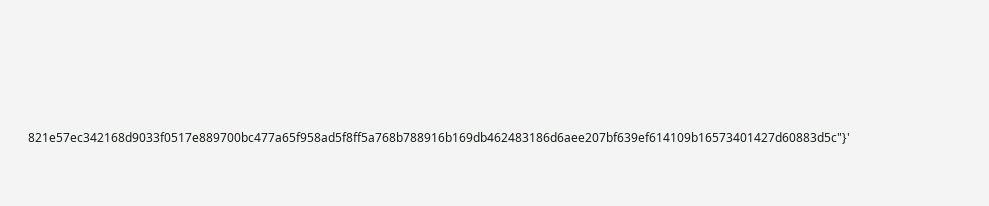821e57ec342168d9033f0517e889700bc477a65f958ad5f8ff5a768b788916b169db462483186d6aee207bf639ef614109b16573401427d60883d5c"}'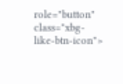role="button"
class="xbg-like-btn-icon">